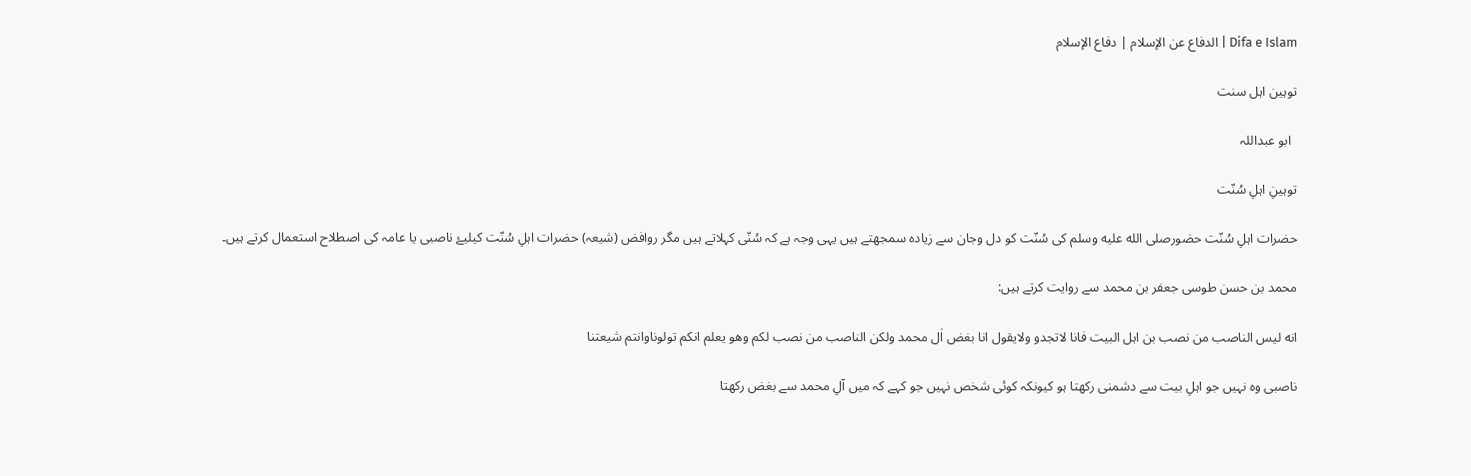Difa e Islam | الدفاع عن الإسلام | دفاع الإسلام

توہین اہل سنت

  ابو عبداللہ

توہینِ اہلِ سُنّت

حضرات اہلِ سُنّت حضورصلى الله عليه وسلم کی سُنّت کو دل وجان سے زیادہ سمجھتے ہیں یہی وجہ ہے کہ سُنّی کہلاتے ہیں مگر روافض (شیعہ) حضرات اہلِ سُنّت کیلیۓ ناصبی یا عامہ کی اصطلاح استعمال کرتے ہیں۔

محمد بن حسن طوسی جعفر بن محمد سے روایت کرتے ہیں:

انه لیس الناصب من نصب بن اہل البیت فانا لاتجدو ولایقول انا بغض اٰل محمد ولکن الناصب من نصب لکم وھو یعلم انکم تولوناوانتم شیعتنا

ناصبی وہ نہیں جو اہلِ بیت سے دشمنی رکھتا ہو کیونکہ کوئی شخص نہیں جو کہے کہ میں آلِ محمد سے بغض رکھتا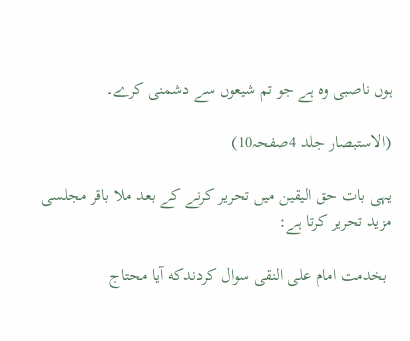ہوں ناصبی وہ ہے جو تم شیعوں سے دشمنی کرے۔

(الاستبصار جلد 4صفحہ10)

یہی بات حق الیقین میں تحریر کرنے کے بعد ملا باقر مجلسی مزید تحریر کرتا ہے:

 بخدمت امام علی النقی سوال كردندکه آیا محتاج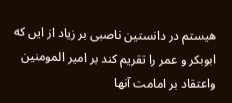ھیستم در دانستین ناصبی بر زیاد از ایں که ابوبکر و عمر را تقریم کند بر امیر المومنین واعتقاد بر امامت آنھا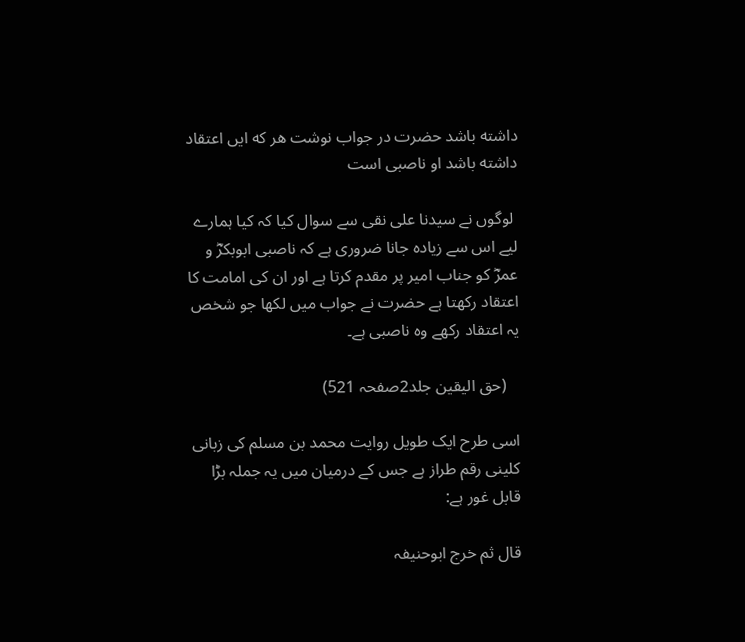داشته باشد حضرت در جواب نوشت ھر که ایں اعتقاد داشته باشد او ناصبی است

 لوگوں نے سیدنا علی نقی سے سوال کیا کہ کیا ہمارے لیے اس سے زیادہ جانا ضروری ہے کہ ناصبی ابوبکرؓ و عمرؓ کو جناب امیر پر مقدم کرتا ہے اور ان کی امامت کا اعتقاد رکھتا ہے حضرت نے جواب میں لکھا جو شخص یہ اعتقاد رکھے وہ ناصبی ہے۔

   (حق الیقین جلد2صفحہ 521)

اسی طرح ایک طویل روایت محمد بن مسلم کی زبانی کلینی رقم طراز ہے جس کے درمیان میں یہ جملہ بڑا قابل غور ہے:

قال ثم خرج ابوحنیفہ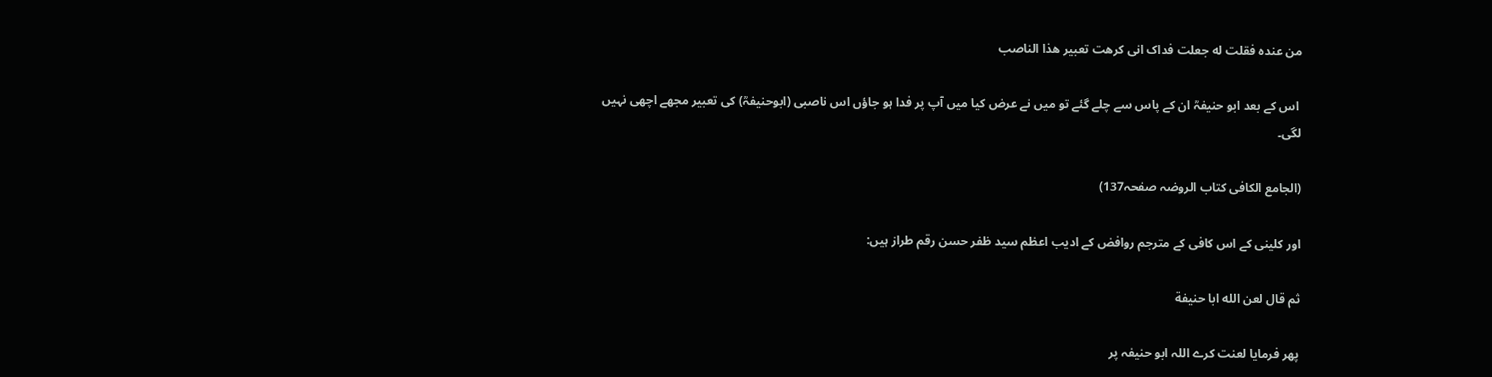من عندہ فقلت له جعلت فداک انی کرھت تعبیر ھذا الناصب

 اس کے بعد ابو حنیفہؒ ان کے پاس سے چلے گئے تو میں نے عرض کیا میں آپ پر فدا ہو جاؤں اس ناصبی (ابوحنیفہؒ) کی تعبیر مجھے اچھی نہیں لگی۔

(الجامع الکافی کتاب الروضہ صفحہ137)

اور کلینی کے اس کافی کے مترجم روافض کے ادیب اعظم سید ظفر حسن رقم طراز ہیں:

ثم قال لعن الله ابا حنیفة

پھر فرمایا لعنت کرے اللہ ابو حنیفہ پر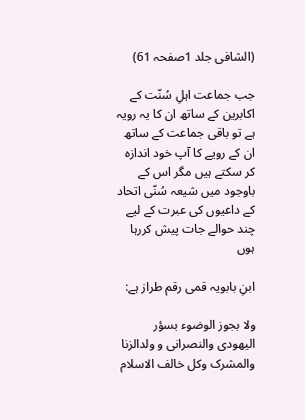(الشافی جلد 1صفحہ 61)

جب جماعت اہلِ سُنّت کے اکابرین کے ساتھ ان کا یہ رویہ ہے تو باقی جماعت کے ساتھ ان کے رویے کا آپ خود اندازہ کر سکتے ہیں مگر اس کے باوجود میں شیعہ سُنّی اتحاد کے داعیوں کی عبرت کے لیے چند حوالے جات پیش کررہا ہوں

ابنِ بابویہ قمی رقم طراز ہے:

ولا بجوز الوضوء بسؤر الیھودی والنصرانی و ولدالزنا والمشرک وکل خالف الاسلام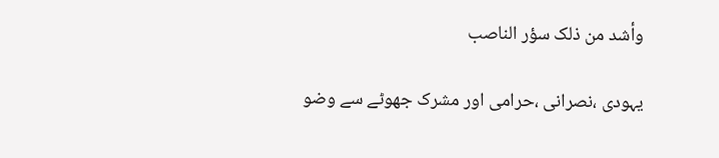وأشد من ذلک سؤر الناصب

یہودی ،نصرانی ،حرامی اور مشرک جھوٹے سے وضو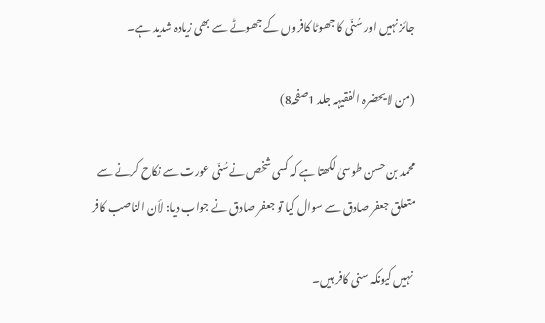جائز نہیں اور سُنّی کا جھوٹا کافروں کے جھوٹے سے بھی زیادہ شدید ہے۔

(من لا یحضرہ الفقیہہ جلد 1صفحہ8)

محمد بن حسن طوسیٰ لکھتا ہے کہ کسی شخص نےسُنّی عورت سے نکاح کرنے سے متعلق جعفر صادق سے سوال کیا تو جعفر صادق نے جواب دیا: لأن الناصب کافر

 نہیں کیونکہ سنی کافر ہیں۔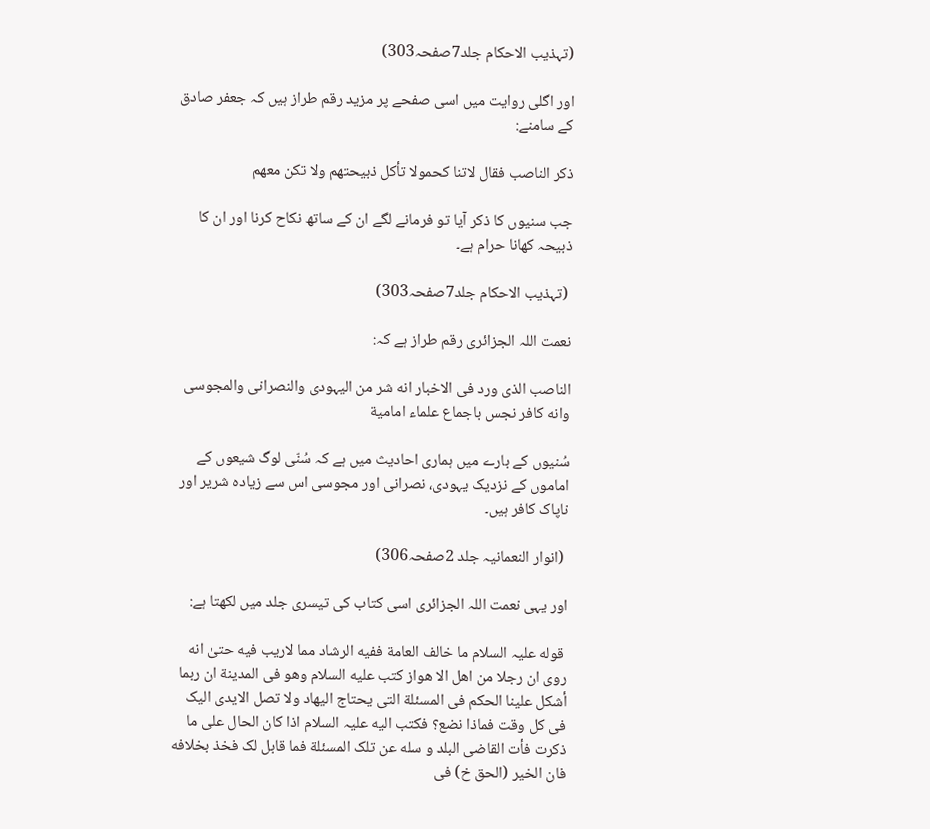(تہذیب الاحکام جلد7صفحہ303)

اور اگلی روایت میں اسی صفحے پر مزید رقم طراز ہیں کہ جعفر صادق کے سامنے:

ذکر الناصب فقال لاتنا کحمولا تأکل ذبیحتھم ولا تکن معھم

جب سنیوں کا ذکر آیا تو فرمانے لگے ان کے ساتھ نکاح کرنا اور ان کا ذبیحہ کھانا حرام ہے۔

 (تہذیب الاحکام جلد7صفحہ303)

نعمت اللہ الجزائری رقم طراز ہے کہ:

الناصب الذی ورد فی الاخبار انه شر من الیہودی والنصرانی والمجوسی وانه کافر نجس باجماع علماء امامیة

سُنیوں کے بارے میں ہماری احادیث میں ہے کہ سُنّی لوگ شیعوں کے اماموں کے نزدیک یہودی، نصرانی اور مجوسی اس سے زیادہ شریر اور ناپاک کافر ہیں۔

 (انوار النعمانیہ جلد 2صفحہ306)

اور یہی نعمت اللہ الجزائری اسی کتاب کی تیسری جلد میں لکھتا ہے:

 قوله علیہ السلام ما خالف العامة ففیه الرشاد مما لاریب فیه حتیٰ انه روی ان رجلا من اھل الا ھواز کتب علیه السلام وھو فی المدینة ان ربما أشکل علینا الحکم فی المسئلة التی یحتاج الیھاد ولا تصل الایدی الیک فی کل وقت فماذا نضع؟ فکتب الیه علیہ السلام اذا کان الحال علی ما ذکرت فأت القاضی البلد و سله عن تلک المسئلة فما قابل لک فخذ بخلافه فان الخیر (الحق خ) فی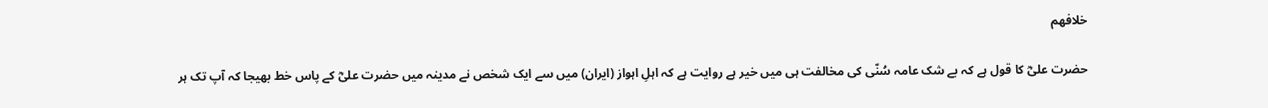خلافھم

حضرت علیؓ کا قول ہے کہ بے شک عامہ سُنّی کی مخالفت ہی میں خیر ہے روایت ہے کہ اہلِ اہواز (ایران) میں سے ایک شخص نے مدینہ میں حضرت علیؓ کے پاس خط بھیجا کہ آپ تک ہر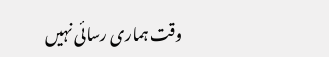وقت ہماری رسائی نہیں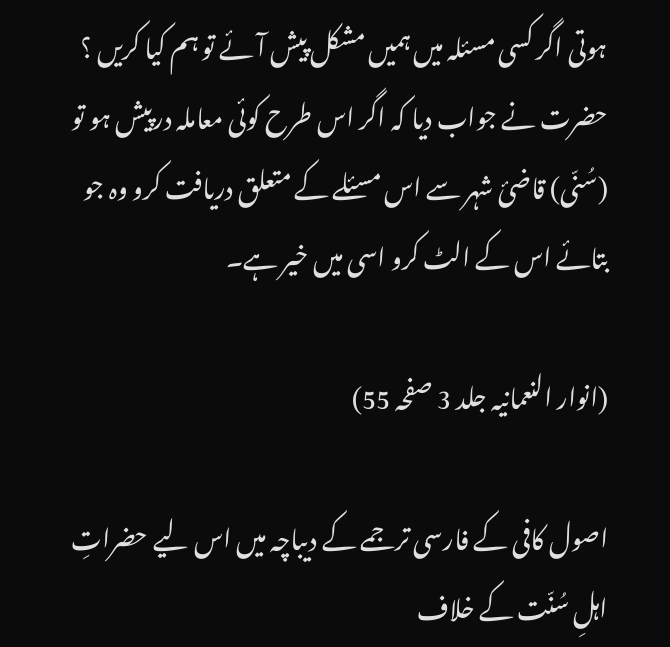ہوتی اگر کسی مسئلہ میں ہمیں مشکل پیش آئے تو ہم کیا کریں ؟ حضرت نے جواب دیا کہ اگر اس طرح کوئی معاملہ درپیش ہو تو (سُنّی) قاضئ شہر سے اس مسئلے کے متعلق دریافت کرو وہ جو بتائے اس کے الٹ کرو اسی میں خیر ہے۔

(انوار النعمانیہ جلد 3 صفحہ 55)

اصول کافی کے فارسی ترجمے کے دیباچہ میں اس لیے حضراتِ اہلِ سُنّت کے خلاف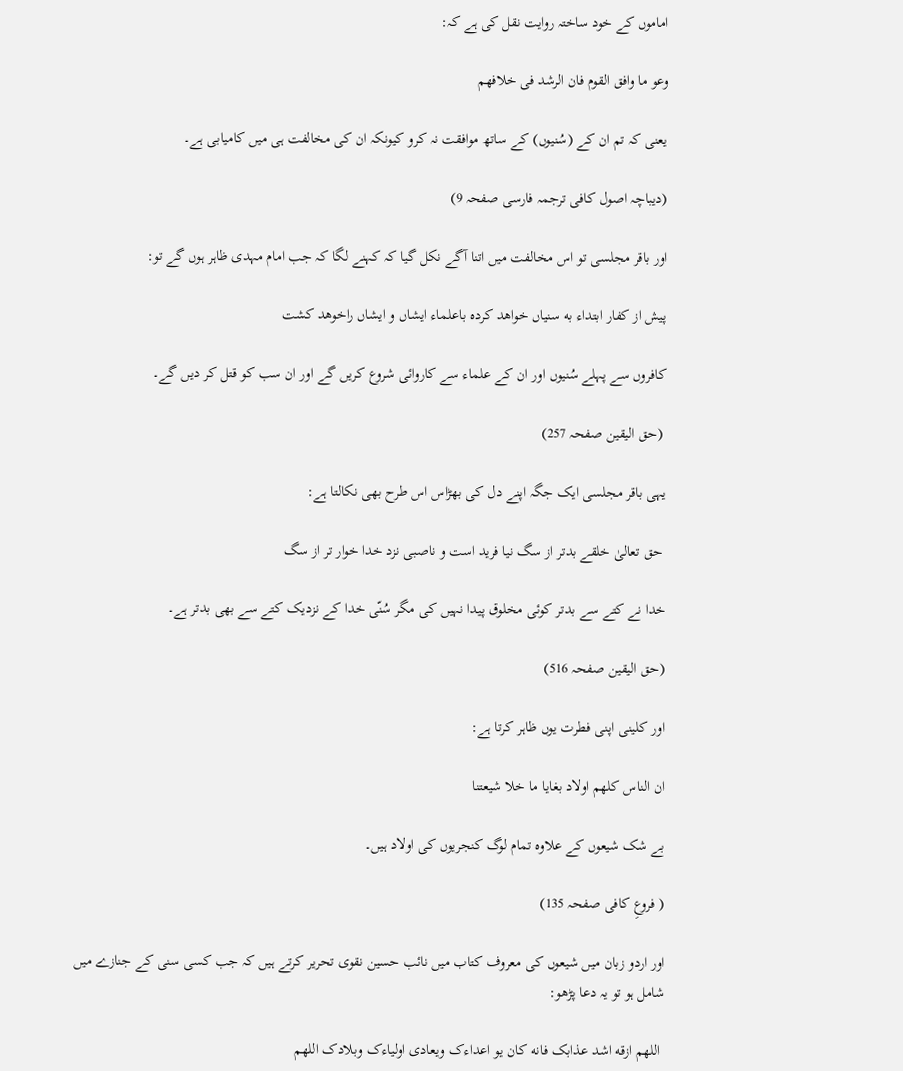اماموں کے خود ساختہ روایت نقل کی ہے کہ:

وعو ما وافق القوم فان الرشد فی خلافھم

یعنی کہ تم ان کے (سُنیوں) کے ساتھ موافقت نہ کرو کیونکہ ان کی مخالفت ہی میں کامیابی ہے۔

(دیباچہ اصول کافی ترجمہ فارسی صفحہ 9)

اور باقر مجلسی تو اس مخالفت میں اتنا آگے نکل گیا کہ کہنے لگا کہ جب امام مہدی ظاہر ہوں گے تو:

پیش از کفار ابتداء به سنیاں خواھد کردہ باعلماء ایشاں و ایشاں راخوھد کشت

کافروں سے پہلے سُنیوں اور ان کے علماء سے کاروائی شروع کریں گے اور ان سب کو قتل کر دیں گے۔

 (حق الیقین صفحہ 257)

یہی باقر مجلسی ایک جگہ اپنے دل کی بھڑاس اس طرح بھی نکالتا ہے:

 حق تعالیٰ خلقے بدتر از سگ نیا فرید است و ناصبی نزد خدا خوار تر از سگ

خدا نے کتے سے بدتر کوئی مخلوق پیدا نہیں کی مگر سُنّی خدا کے نزدیک کتے سے بھی بدتر ہے۔

(حق الیقین صفحہ 516)

اور کلینی اپنی فطرت یوں ظاہر کرتا ہے:

ان الناس کلھم اولاد بغایا ما خلا شیعتنا

بے شک شیعوں کے علاوہ تمام لوگ کنجریوں کی اولاد ہیں۔

( فروعِ کافی صفحہ 135)

اور اردو زبان میں شیعوں کی معروف کتاب میں نائب حسین نقوی تحریر کرتے ہیں کہ جب کسی سنی کے جنازے میں شامل ہو تو یہ دعا پڑھو:

 اللھم ازقه اشد عذابک فانه کان یو اعداءک ویعادی اولیاءک وبلادک اللھم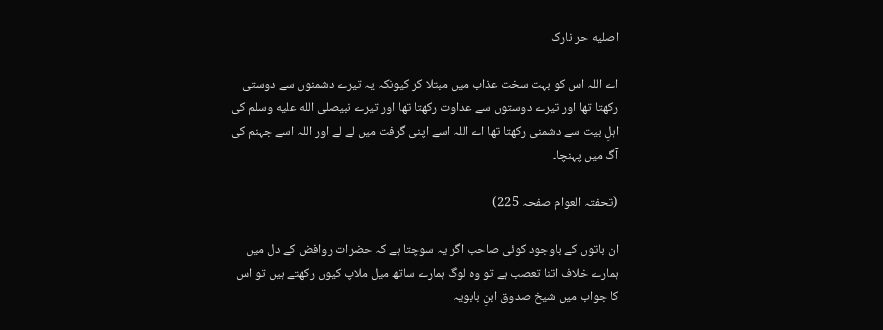اصلیه حر نارک

اے اللہ اس کو بہت سخت عذاب میں مبتلا کر کیونکہ یہ تیرے دشمنوں سے دوستی رکھتا تھا اور تیرے دوستوں سے عداوت رکھتا تھا اور تیرے نبیصلى الله عليه وسلم کی اہلِ بیت سے دشمنی رکھتا تھا اے اللہ اسے اپنی گرفت میں لے لے اور اللہ اسے جہنم کی آگ میں پہنچا۔

(تحفتہ العوام صفحہ 225)

ان باتوں کے باوجود کوئی صاحب اگر یہ سوچتا ہے کہ حضرات روافض کے دل میں ہمارے خلاف اتنا تعصب ہے تو وہ لوگ ہمارے ساتھ میل ملاپ کیوں رکھتے ہیں تو اس کا جواب میں شیخ صدوق ابنِ بابویہ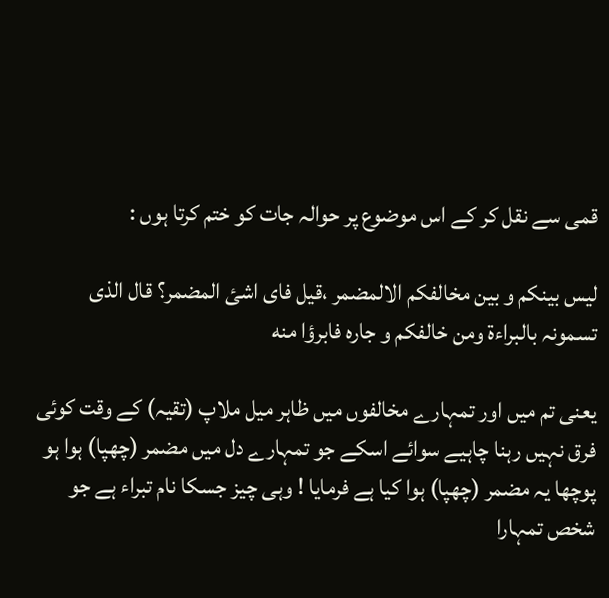قمی سے نقل کر کے اس موضوع پر حوالہ جات کو ختم کرتا ہوں :

لیس بینکم و بین مخالفکم الالمضمر ،قیل فای اشئ المضمر؟ قال الذی تسمونہ بالبراءة ومن خالفکم و جارہ فابرؤا منه

یعنی تم میں اور تمہارے مخالفوں میں ظاہر میل ملاپ (تقیہ) کے وقت کوئی فرق نہیں رہنا چاہیے سوائے اسکے جو تمہارے دل میں مضمر (چھپا) ہوا ہو پوچھا یہ مضمر (چھپا) ہوا کیا ہے فرمایا ! وہی چیز جسکا نام تبراء ہے جو شخص تمہارا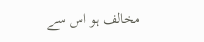مخالف ہو اس سے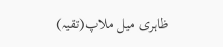ظاہری میل ملاپ(تقیہ)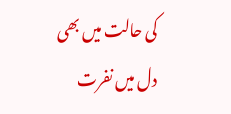کی حالت میں بھی دل میں نفرت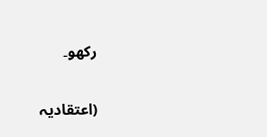رکھو۔

(اعتقادیہ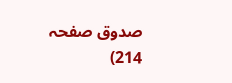صدوق صفحہ 214)